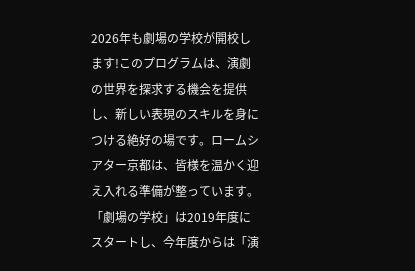2026年も劇場の学校が開校します!このプログラムは、演劇の世界を探求する機会を提供し、新しい表現のスキルを身につける絶好の場です。ロームシアター京都は、皆様を温かく迎え入れる準備が整っています。
「劇場の学校」は2019年度にスタートし、今年度からは「演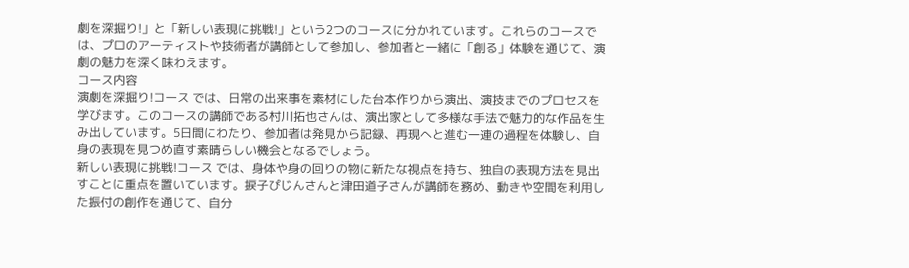劇を深掘り!」と「新しい表現に挑戦!」という2つのコースに分かれています。これらのコースでは、プロのアーティストや技術者が講師として参加し、参加者と一緒に「創る」体験を通じて、演劇の魅力を深く味わえます。
コース内容
演劇を深掘り!コース では、日常の出来事を素材にした台本作りから演出、演技までのプロセスを学びます。このコースの講師である村川拓也さんは、演出家として多様な手法で魅力的な作品を生み出しています。5日間にわたり、参加者は発見から記録、再現へと進む一連の過程を体験し、自身の表現を見つめ直す素晴らしい機会となるでしょう。
新しい表現に挑戦!コース では、身体や身の回りの物に新たな視点を持ち、独自の表現方法を見出すことに重点を置いています。捩子ぴじんさんと津田道子さんが講師を務め、動きや空間を利用した振付の創作を通じて、自分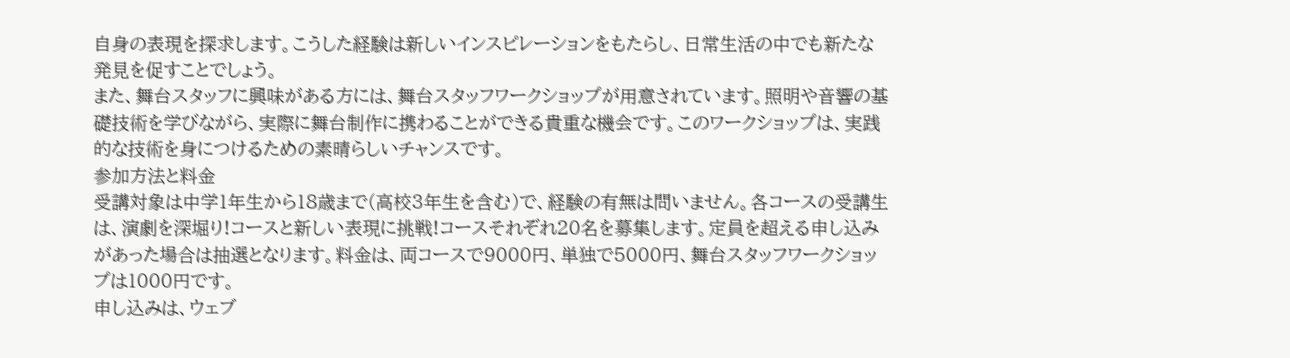自身の表現を探求します。こうした経験は新しいインスピレーションをもたらし、日常生活の中でも新たな発見を促すことでしょう。
また、舞台スタッフに興味がある方には、舞台スタッフワークショップが用意されています。照明や音響の基礎技術を学びながら、実際に舞台制作に携わることができる貴重な機会です。このワークショップは、実践的な技術を身につけるための素晴らしいチャンスです。
参加方法と料金
受講対象は中学1年生から18歳まで(高校3年生を含む)で、経験の有無は問いません。各コースの受講生は、演劇を深堀り!コースと新しい表現に挑戦!コースそれぞれ20名を募集します。定員を超える申し込みがあった場合は抽選となります。料金は、両コースで9000円、単独で5000円、舞台スタッフワークショップは1000円です。
申し込みは、ウェブ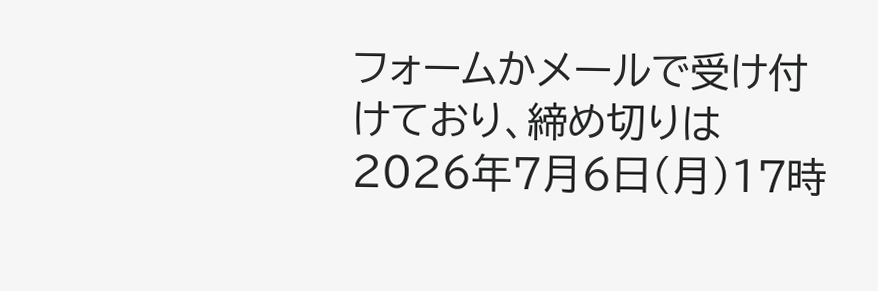フォームかメールで受け付けており、締め切りは2026年7月6日(月)17時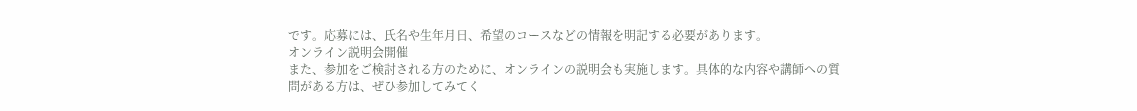です。応募には、氏名や生年月日、希望のコースなどの情報を明記する必要があります。
オンライン説明会開催
また、参加をご検討される方のために、オンラインの説明会も実施します。具体的な内容や講師への質問がある方は、ぜひ参加してみてく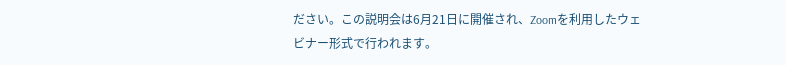ださい。この説明会は6月21日に開催され、Zoomを利用したウェビナー形式で行われます。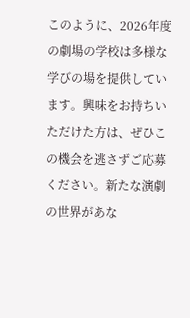このように、2026年度の劇場の学校は多様な学びの場を提供しています。興味をお持ちいただけた方は、ぜひこの機会を逃さずご応募ください。新たな演劇の世界があな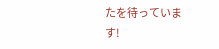たを待っています!